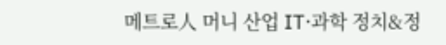메트로人 머니 산업 IT·과학 정치&정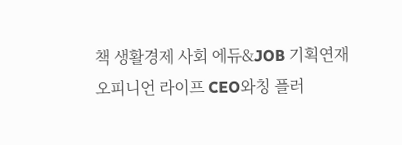책 생활경제 사회 에듀&JOB 기획연재 오피니언 라이프 CEO와칭 플러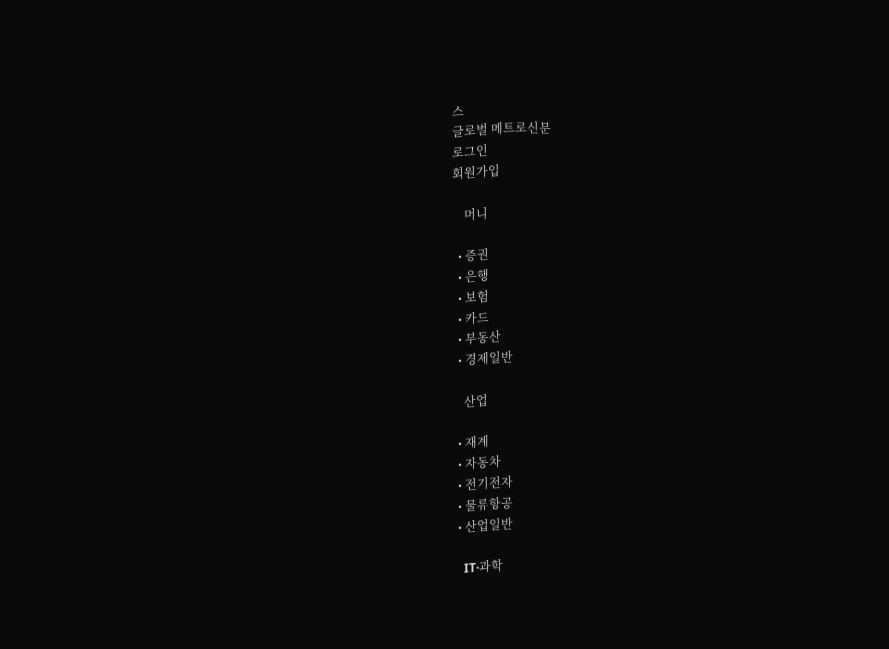스
글로벌 메트로신문
로그인
회원가입

    머니

  • 증권
  • 은행
  • 보험
  • 카드
  • 부동산
  • 경제일반

    산업

  • 재계
  • 자동차
  • 전기전자
  • 물류항공
  • 산업일반

    IT·과학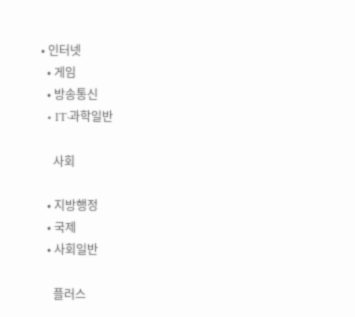• 인터넷
  • 게임
  • 방송통신
  • IT·과학일반

    사회

  • 지방행정
  • 국제
  • 사회일반

    플러스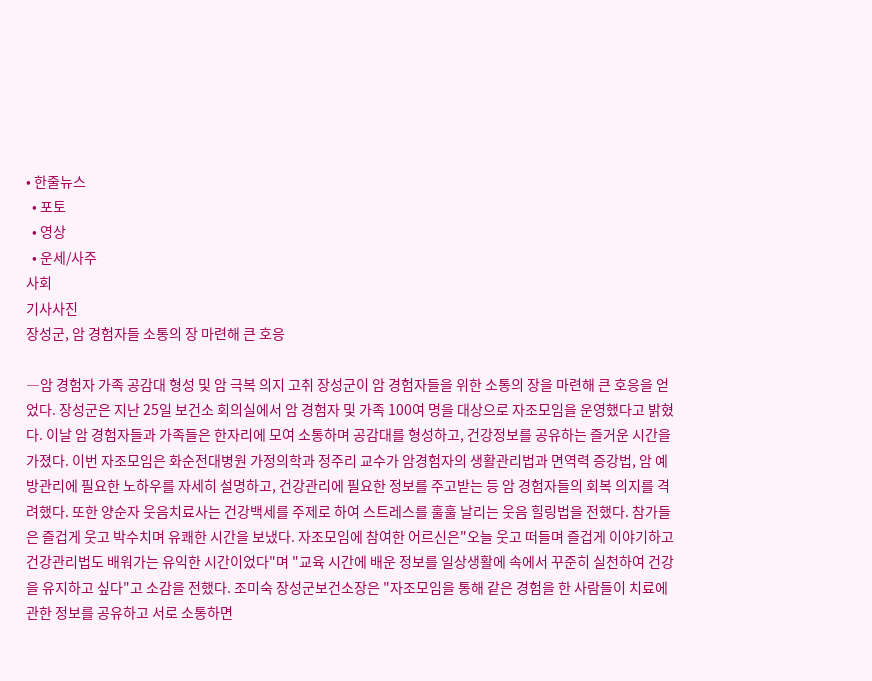• 한줄뉴스
  • 포토
  • 영상
  • 운세/사주
사회
기사사진
장성군, 암 경험자들 소통의 장 마련해 큰 호응

―암 경험자 가족 공감대 형성 및 암 극복 의지 고취 장성군이 암 경험자들을 위한 소통의 장을 마련해 큰 호응을 얻었다. 장성군은 지난 25일 보건소 회의실에서 암 경험자 및 가족 100여 명을 대상으로 자조모임을 운영했다고 밝혔다. 이날 암 경험자들과 가족들은 한자리에 모여 소통하며 공감대를 형성하고, 건강정보를 공유하는 즐거운 시간을 가졌다. 이번 자조모임은 화순전대병원 가정의학과 정주리 교수가 암경험자의 생활관리법과 면역력 증강법, 암 예방관리에 필요한 노하우를 자세히 설명하고, 건강관리에 필요한 정보를 주고받는 등 암 경험자들의 회복 의지를 격려했다. 또한 양순자 웃음치료사는 건강백세를 주제로 하여 스트레스를 훌훌 날리는 웃음 힐링법을 전했다. 참가들은 즐겁게 웃고 박수치며 유쾌한 시간을 보냈다. 자조모임에 참여한 어르신은"오늘 웃고 떠들며 즐겁게 이야기하고 건강관리법도 배워가는 유익한 시간이었다"며 "교육 시간에 배운 정보를 일상생활에 속에서 꾸준히 실천하여 건강을 유지하고 싶다"고 소감을 전했다. 조미숙 장성군보건소장은 "자조모임을 통해 같은 경험을 한 사람들이 치료에 관한 정보를 공유하고 서로 소통하면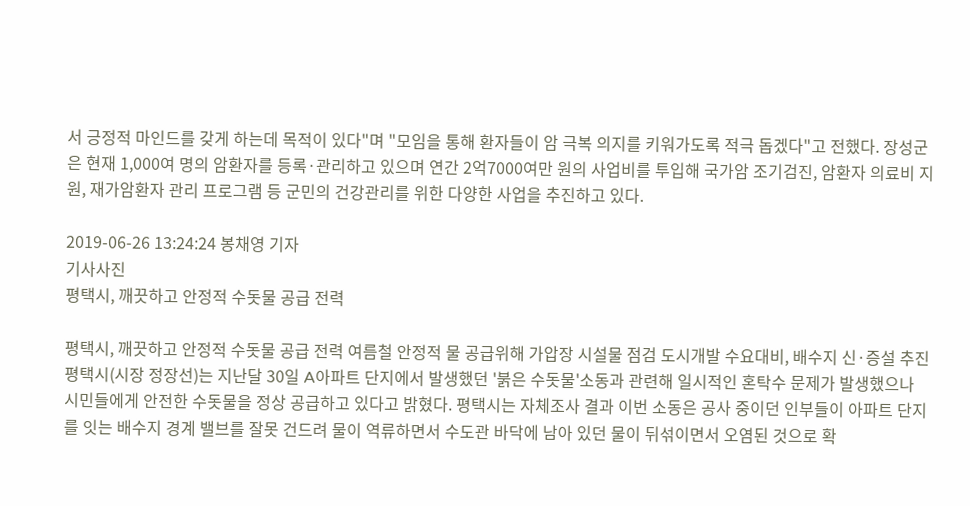서 긍정적 마인드를 갖게 하는데 목적이 있다"며 "모임을 통해 환자들이 암 극복 의지를 키워가도록 적극 돕겠다"고 전했다. 장성군은 현재 1,000여 명의 암환자를 등록·관리하고 있으며 연간 2억7000여만 원의 사업비를 투입해 국가암 조기검진, 암환자 의료비 지원, 재가암환자 관리 프로그램 등 군민의 건강관리를 위한 다양한 사업을 추진하고 있다.

2019-06-26 13:24:24 봉채영 기자
기사사진
평택시, 깨끗하고 안정적 수돗물 공급 전력

평택시, 깨끗하고 안정적 수돗물 공급 전력 여름철 안정적 물 공급위해 가압장 시설물 점검 도시개발 수요대비, 배수지 신·증설 추진 평택시(시장 정장선)는 지난달 30일 A아파트 단지에서 발생했던 '붉은 수돗물'소동과 관련해 일시적인 혼탁수 문제가 발생했으나 시민들에게 안전한 수돗물을 정상 공급하고 있다고 밝혔다. 평택시는 자체조사 결과 이번 소동은 공사 중이던 인부들이 아파트 단지를 잇는 배수지 경계 밸브를 잘못 건드려 물이 역류하면서 수도관 바닥에 남아 있던 물이 뒤섞이면서 오염된 것으로 확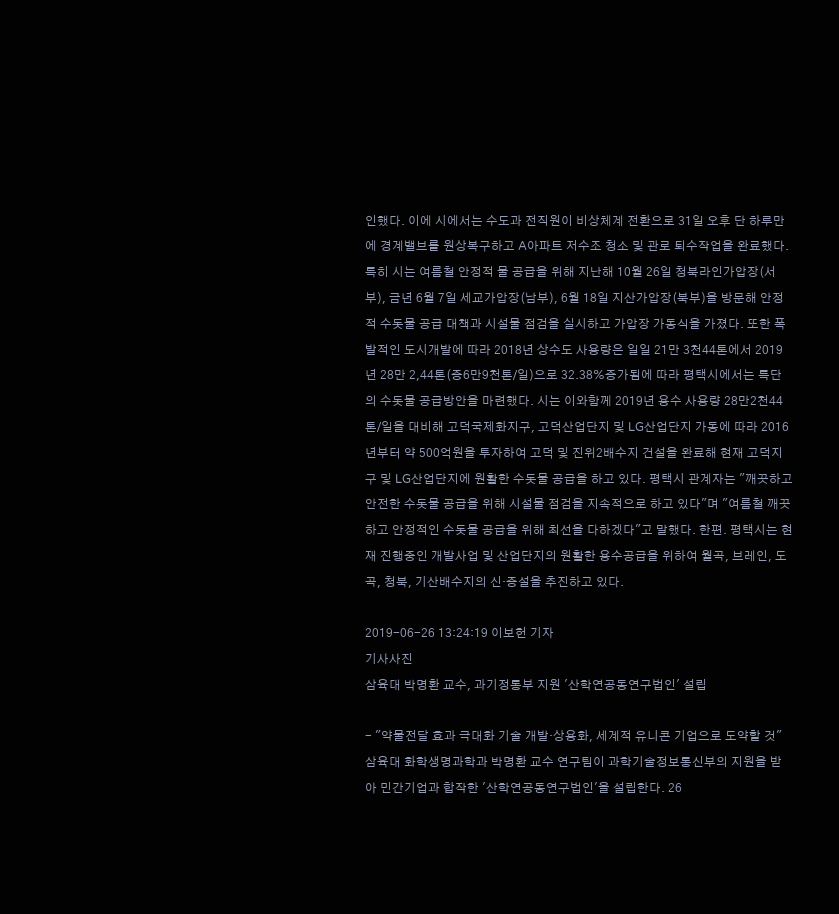인했다. 이에 시에서는 수도과 전직원이 비상체계 전환으로 31일 오후 단 하루만에 경계밸브를 원상복구하고 A아파트 저수조 청소 및 관로 퇴수작업을 완료했다. 특히 시는 여름철 안정적 물 공급을 위해 지난해 10월 26일 청북라인가압장(서부), 금년 6월 7일 세교가압장(남부), 6월 18일 지산가압장(북부)을 방문해 안정적 수돗물 공급 대책과 시설물 점검을 실시하고 가압장 가동식을 가졌다. 또한 폭발적인 도시개발에 따라 2018년 상수도 사용량은 일일 21만 3천44톤에서 2019년 28만 2,44톤(증6만9천톤/일)으로 32.38%증가됨에 따라 평택시에서는 특단의 수돗물 공급방안을 마련했다. 시는 이와함께 2019년 용수 사용량 28만2천44톤/일을 대비해 고덕국제화지구, 고덕산업단지 및 LG산업단지 가동에 따라 2016년부터 약 500억원을 투자하여 고덕 및 진위2배수지 건설을 완료해 현재 고덕지구 및 LG산업단지에 원활한 수돗물 공급을 하고 있다. 평택시 관계자는 "깨끗하고 안전한 수돗물 공급을 위해 시설물 점검을 지속적으로 하고 있다"며 "여름철 깨끗하고 안정적인 수돗물 공급을 위해 최선을 다하겠다"고 말했다. 한편. 평택시는 현재 진행중인 개발사업 및 산업단지의 원활한 용수공급을 위하여 월곡, 브레인, 도곡, 청북, 기산배수지의 신·증설을 추진하고 있다.

2019-06-26 13:24:19 이보헌 기자
기사사진
삼육대 박명환 교수, 과기정통부 지원 '산학연공동연구법인' 설립

- "약물전달 효과 극대화 기술 개발·상용화, 세계적 유니콘 기업으로 도약할 것" 삼육대 화학생명과학과 박명환 교수 연구팀이 과학기술정보통신부의 지원을 받아 민간기업과 합작한 '산학연공동연구법인'을 설립한다. 26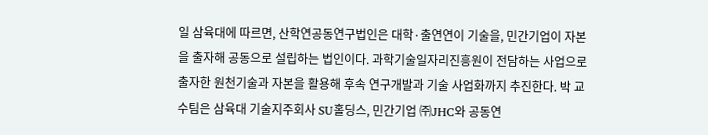일 삼육대에 따르면, 산학연공동연구법인은 대학·출연연이 기술을, 민간기업이 자본을 출자해 공동으로 설립하는 법인이다. 과학기술일자리진흥원이 전담하는 사업으로 출자한 원천기술과 자본을 활용해 후속 연구개발과 기술 사업화까지 추진한다. 박 교수팀은 삼육대 기술지주회사 SU홀딩스, 민간기업 ㈜JHC와 공동연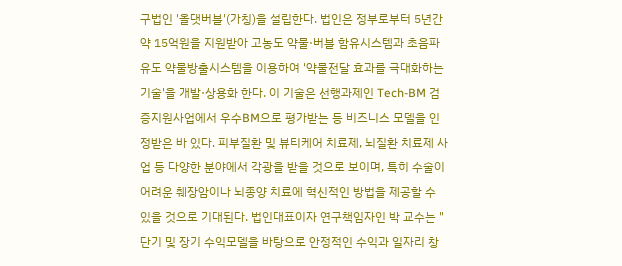구법인 '올댓버블'(가칭)을 설립한다. 법인은 정부로부터 5년간 약 15억원을 지원받아 고농도 약물·버블 함유시스템과 초음파 유도 약물방출시스템을 이용하여 '약물전달 효과를 극대화하는 기술'을 개발·상용화 한다. 이 기술은 선행과제인 Tech-BM 검증지원사업에서 우수BM으로 평가받는 등 비즈니스 모델을 인정받은 바 있다. 피부질환 및 뷰티케어 치료제, 뇌질환 치료제 사업 등 다양한 분야에서 각광을 받을 것으로 보이며, 특히 수술이 어려운 췌장암이나 뇌종양 치료에 혁신적인 방법을 제공할 수 있을 것으로 기대된다. 법인대표이자 연구책임자인 박 교수는 "단기 및 장기 수익모델을 바탕으로 안정적인 수익과 일자리 창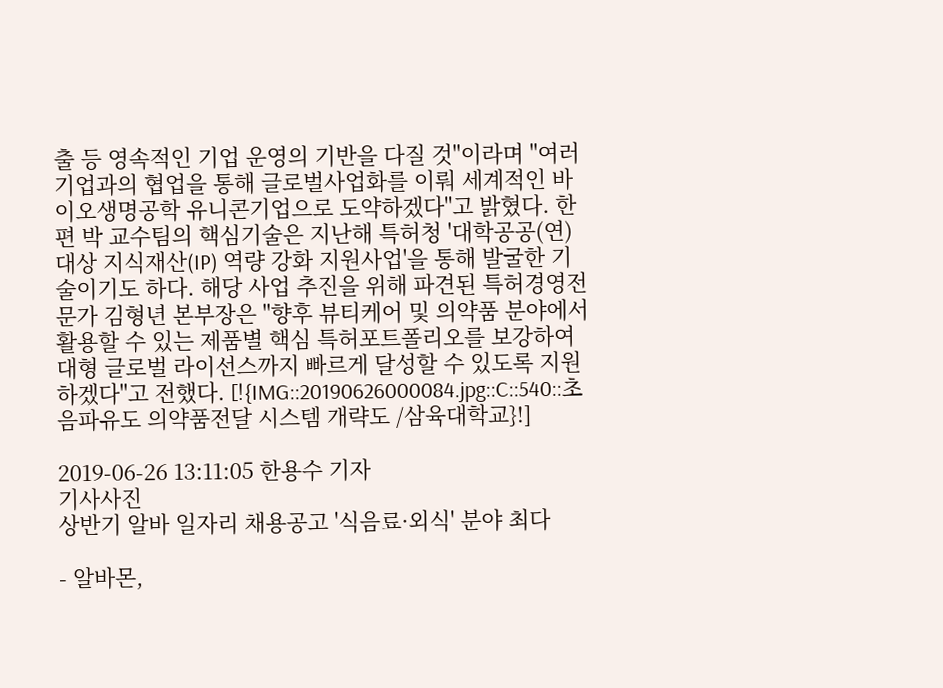출 등 영속적인 기업 운영의 기반을 다질 것"이라며 "여러 기업과의 협업을 통해 글로벌사업화를 이뤄 세계적인 바이오생명공학 유니콘기업으로 도약하겠다"고 밝혔다. 한편 박 교수팀의 핵심기술은 지난해 특허청 '대학공공(연) 대상 지식재산(IP) 역량 강화 지원사업'을 통해 발굴한 기술이기도 하다. 해당 사업 추진을 위해 파견된 특허경영전문가 김형년 본부장은 "향후 뷰티케어 및 의약품 분야에서 활용할 수 있는 제품별 핵심 특허포트폴리오를 보강하여 대형 글로벌 라이선스까지 빠르게 달성할 수 있도록 지원하겠다"고 전했다. [!{IMG::20190626000084.jpg::C::540::초음파유도 의약품전달 시스템 개략도 /삼육대학교}!]

2019-06-26 13:11:05 한용수 기자
기사사진
상반기 알바 일자리 채용공고 '식음료·외식' 분야 최다

- 알바몬,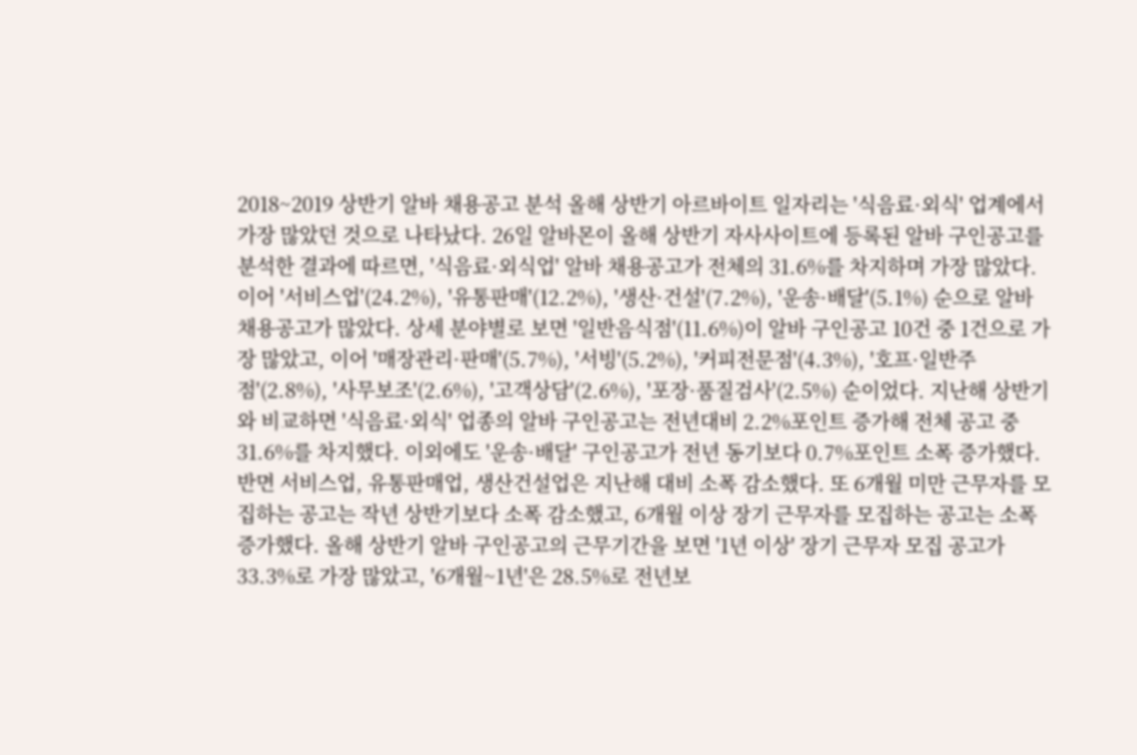2018~2019 상반기 알바 채용공고 분석 올해 상반기 아르바이트 일자리는 '식음료·외식' 업계에서 가장 많았던 것으로 나타났다. 26일 알바몬이 올해 상반기 자사사이트에 등록된 알바 구인공고를 분석한 결과에 따르면, '식음료·외식업' 알바 채용공고가 전체의 31.6%를 차지하며 가장 많았다. 이어 '서비스업'(24.2%), '유통판매'(12.2%), '생산·건설'(7.2%), '운송·배달'(5.1%) 순으로 알바 채용공고가 많았다. 상세 분야별로 보면 '일반음식점'(11.6%)이 알바 구인공고 10건 중 1건으로 가장 많았고, 이어 '매장관리·판매'(5.7%), '서빙'(5.2%), '커피전문점'(4.3%), '호프·일반주점'(2.8%), '사무보조'(2.6%), '고객상담'(2.6%), '포장·품질검사'(2.5%) 순이었다. 지난해 상반기와 비교하면 '식음료·외식' 업종의 알바 구인공고는 전년대비 2.2%포인트 증가해 전체 공고 중 31.6%를 차지했다. 이외에도 '운송·배달' 구인공고가 전년 동기보다 0.7%포인트 소폭 증가했다. 반면 서비스업, 유통판매업, 생산건설업은 지난해 대비 소폭 감소했다. 또 6개월 미만 근무자를 모집하는 공고는 작년 상반기보다 소폭 감소했고, 6개월 이상 장기 근무자를 모집하는 공고는 소폭 증가했다. 올해 상반기 알바 구인공고의 근무기간을 보면 '1년 이상' 장기 근무자 모집 공고가 33.3%로 가장 많았고, '6개월~1년'은 28.5%로 전년보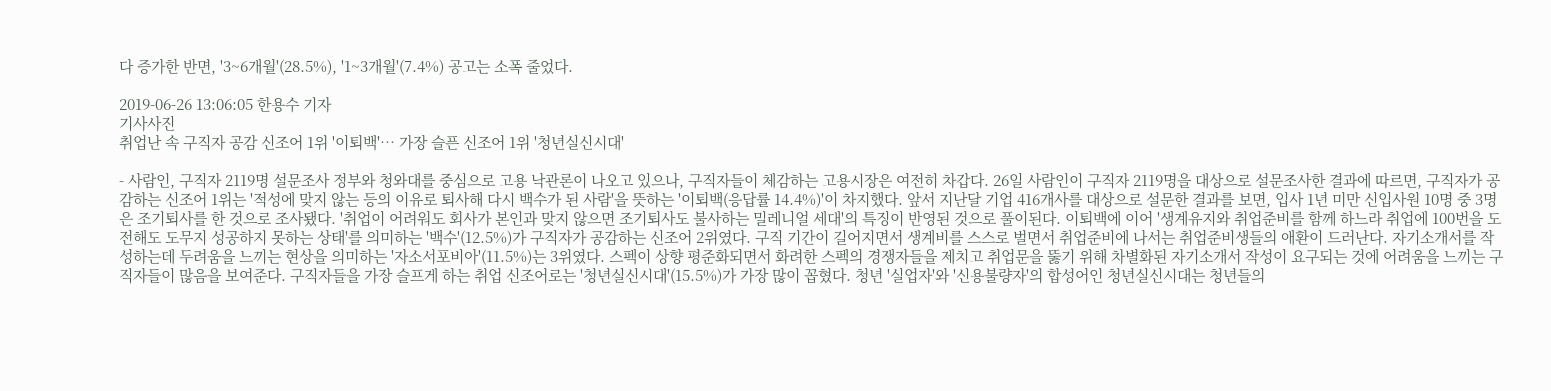다 증가한 반면, '3~6개월'(28.5%), '1~3개월'(7.4%) 공고는 소폭 줄었다.

2019-06-26 13:06:05 한용수 기자
기사사진
취업난 속 구직자 공감 신조어 1위 '이퇴백'… 가장 슬픈 신조어 1위 '청년실신시대'

- 사람인, 구직자 2119명 설문조사 정부와 청와대를 중심으로 고용 낙관론이 나오고 있으나, 구직자들이 체감하는 고용시장은 여전히 차갑다. 26일 사람인이 구직자 2119명을 대상으로 설문조사한 결과에 따르면, 구직자가 공감하는 신조어 1위는 '적성에 맞지 않는 등의 이유로 퇴사해 다시 백수가 된 사람'을 뜻하는 '이퇴백(응답률 14.4%)'이 차지했다. 앞서 지난달 기업 416개사를 대상으로 설문한 결과를 보면, 입사 1년 미만 신입사원 10명 중 3명은 조기퇴사를 한 것으로 조사됐다. '취업이 어려워도 회사가 본인과 맞지 않으면 조기퇴사도 불사하는 밀레니얼 세대'의 특징이 반영된 것으로 풀이된다. 이퇴백에 이어 '생계유지와 취업준비를 함께 하느라 취업에 100번을 도전해도 도무지 성공하지 못하는 상태'를 의미하는 '백수'(12.5%)가 구직자가 공감하는 신조어 2위였다. 구직 기간이 길어지면서 생계비를 스스로 벌면서 취업준비에 나서는 취업준비생들의 애환이 드러난다. 자기소개서를 작성하는데 두려움을 느끼는 현상을 의미하는 '자소서포비아'(11.5%)는 3위였다. 스펙이 상향 평준화되면서 화려한 스펙의 경쟁자들을 제치고 취업문을 뚫기 위해 차별화된 자기소개서 작성이 요구되는 것에 어려움을 느끼는 구직자들이 많음을 보여준다. 구직자들을 가장 슬프게 하는 취업 신조어로는 '청년실신시대'(15.5%)가 가장 많이 꼽혔다. 청년 '실업자'와 '신용불량자'의 합성어인 청년실신시대는 청년들의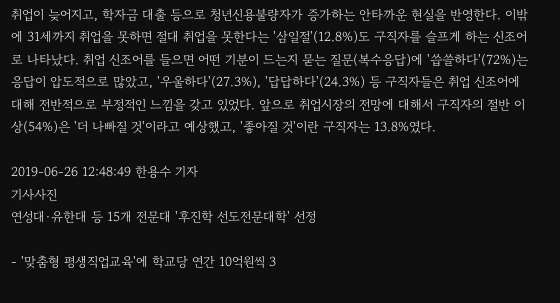취업이 늦어지고, 학자금 대출 등으로 청년신용불량자가 증가하는 안타까운 현실을 반영한다. 이밖에 31세까지 취업을 못하면 절대 취업을 못한다는 '삼일절'(12.8%)도 구직자를 슬프게 하는 신조어로 나타났다. 취업 신조어를 들으면 어떤 기분이 드는지 묻는 질문(복수응답)에 '씁쓸하다'(72%)는 응답이 압도적으로 많았고, '우울하다'(27.3%), '답답하다'(24.3%) 등 구직자들은 취업 신조어에 대해 전반적으로 부정적인 느낌을 갖고 있었다. 앞으로 취업시장의 전망에 대해서 구직자의 절반 이상(54%)은 '더 나빠질 것'이라고 예상했고, '좋아질 것'이란 구직자는 13.8%였다.

2019-06-26 12:48:49 한용수 기자
기사사진
연성대·유한대 등 15개 전문대 '후진학 선도전문대학' 선정

- '맞춤형 평생직업교육'에 학교당 연간 10억원씩 3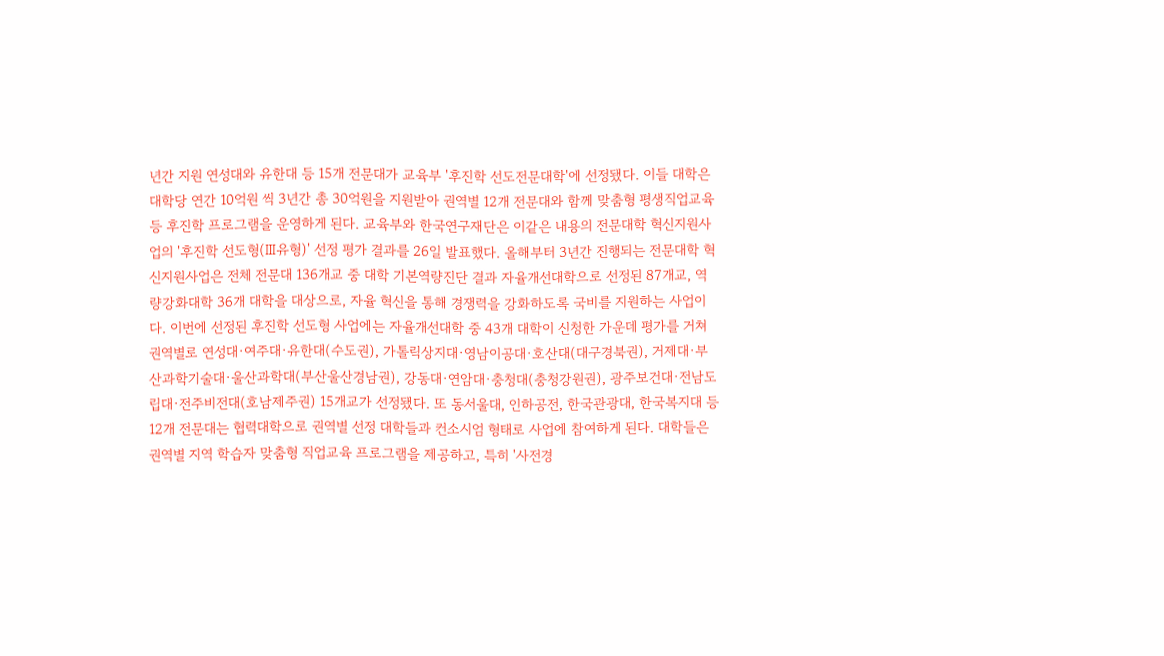년간 지원 연성대와 유한대 등 15개 전문대가 교육부 '후진학 선도전문대학'에 선정됐다. 이들 대학은 대학당 연간 10억원 씩 3년간 총 30억원을 지원받아 권역별 12개 전문대와 함께 맞춤형 평생직업교육 등 후진학 프로그램을 운영하게 된다. 교육부와 한국연구재단은 이같은 내용의 전문대학 혁신지원사업의 '후진학 선도형(Ⅲ유형)' 선정 평가 결과를 26일 발표했다. 올해부터 3년간 진행되는 전문대학 혁신지원사업은 전체 전문대 136개교 중 대학 기본역량진단 결과 자율개선대학으로 선정된 87개교, 역량강화대학 36개 대학을 대상으로, 자율 혁신을 통해 경쟁력을 강화하도록 국비를 지원하는 사업이다. 이번에 선정된 후진학 선도형 사업에는 자율개선대학 중 43개 대학이 신청한 가운데 평가를 거쳐 권역별로 연성대·여주대·유한대(수도권), 가톨릭상지대·영남이공대·호산대(대구경북권), 거제대·부산과학기술대·울산과학대(부산울산경남권), 강동대·연암대·충청대(충청강원권), 광주보건대·전남도립대·전주비전대(호남제주권) 15개교가 선정됐다. 또 동서울대, 인하공전, 한국관광대, 한국복지대 등 12개 전문대는 협력대학으로 권역별 선정 대학들과 컨소시엄 형태로 사업에 참여하게 된다. 대학들은 권역별 지역 학습자 맞춤형 직업교육 프로그램을 제공하고, 특히 '사전경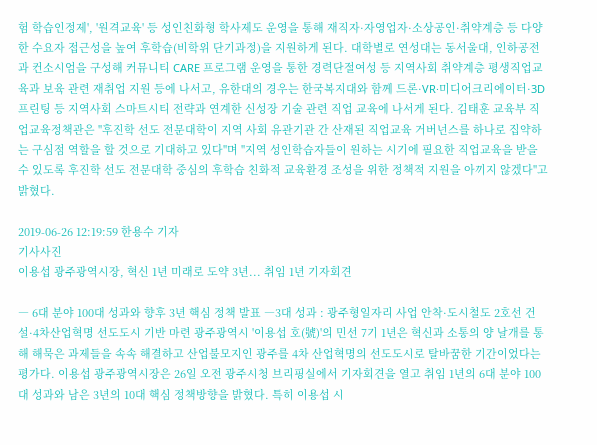험 학습인정제', '원격교육' 등 성인친화형 학사제도 운영을 통해 재직자·자영업자·소상공인·취약계층 등 다양한 수요자 접근성을 높여 후학습(비학위 단기과정)을 지원하게 된다. 대학별로 연성대는 동서울대, 인하공전과 컨소시엄을 구성해 커뮤니티 CARE 프로그램 운영을 통한 경력단절여성 등 지역사회 취약계층 평생직업교육과 보육 관련 재취업 지원 등에 나서고, 유한대의 경우는 한국복지대와 함께 드론·VR·미디어크리에이터·3D프린팅 등 지역사회 스마트시티 전략과 연계한 신성장 기술 관련 직업 교육에 나서게 된다. 김태훈 교육부 직업교육정책관은 "후진학 선도 전문대학이 지역 사회 유관기관 간 산재된 직업교육 거버넌스를 하나로 집약하는 구심점 역할을 할 것으로 기대하고 있다"며 "지역 성인학습자들이 원하는 시기에 필요한 직업교육을 받을 수 있도록 후진학 선도 전문대학 중심의 후학습 친화적 교육환경 조성을 위한 정책적 지원을 아끼지 않겠다"고 밝혔다.

2019-06-26 12:19:59 한용수 기자
기사사진
이용섭 광주광역시장, 혁신 1년 미래로 도약 3년... 취임 1년 기자회견

― 6대 분야 100대 성과와 향후 3년 핵심 정책 발표 ―3대 성과 : 광주형일자리 사업 안착·도시철도 2호선 건설·4차산업혁명 선도도시 기반 마련 광주광역시 '이용섭 호(號)'의 민선 7기 1년은 혁신과 소통의 양 날개를 통해 해묵은 과제들을 속속 해결하고 산업불모지인 광주를 4차 산업혁명의 선도도시로 탈바꿈한 기간이었다는 평가다. 이용섭 광주광역시장은 26일 오전 광주시청 브리핑실에서 기자회견을 열고 취임 1년의 6대 분야 100대 성과와 남은 3년의 10대 핵심 정책방향을 밝혔다. 특히 이용섭 시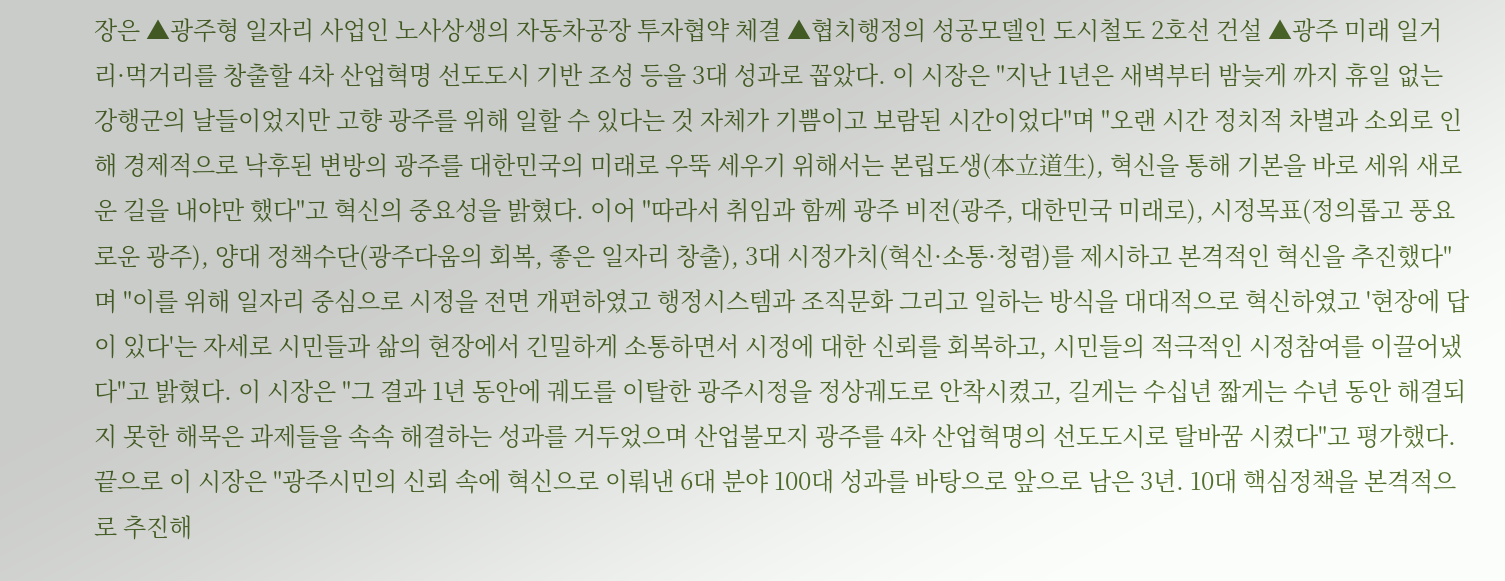장은 ▲광주형 일자리 사업인 노사상생의 자동차공장 투자협약 체결 ▲협치행정의 성공모델인 도시철도 2호선 건설 ▲광주 미래 일거리·먹거리를 창출할 4차 산업혁명 선도도시 기반 조성 등을 3대 성과로 꼽았다. 이 시장은 "지난 1년은 새벽부터 밤늦게 까지 휴일 없는 강행군의 날들이었지만 고향 광주를 위해 일할 수 있다는 것 자체가 기쁨이고 보람된 시간이었다"며 "오랜 시간 정치적 차별과 소외로 인해 경제적으로 낙후된 변방의 광주를 대한민국의 미래로 우뚝 세우기 위해서는 본립도생(本立道生), 혁신을 통해 기본을 바로 세워 새로운 길을 내야만 했다"고 혁신의 중요성을 밝혔다. 이어 "따라서 취임과 함께 광주 비전(광주, 대한민국 미래로), 시정목표(정의롭고 풍요로운 광주), 양대 정책수단(광주다움의 회복, 좋은 일자리 창출), 3대 시정가치(혁신·소통·청렴)를 제시하고 본격적인 혁신을 추진했다"며 "이를 위해 일자리 중심으로 시정을 전면 개편하였고 행정시스템과 조직문화 그리고 일하는 방식을 대대적으로 혁신하였고 '현장에 답이 있다'는 자세로 시민들과 삶의 현장에서 긴밀하게 소통하면서 시정에 대한 신뢰를 회복하고, 시민들의 적극적인 시정참여를 이끌어냈다"고 밝혔다. 이 시장은 "그 결과 1년 동안에 궤도를 이탈한 광주시정을 정상궤도로 안착시켰고, 길게는 수십년 짧게는 수년 동안 해결되지 못한 해묵은 과제들을 속속 해결하는 성과를 거두었으며 산업불모지 광주를 4차 산업혁명의 선도도시로 탈바꿈 시켰다"고 평가했다. 끝으로 이 시장은 "광주시민의 신뢰 속에 혁신으로 이뤄낸 6대 분야 100대 성과를 바탕으로 앞으로 남은 3년. 10대 핵심정책을 본격적으로 추진해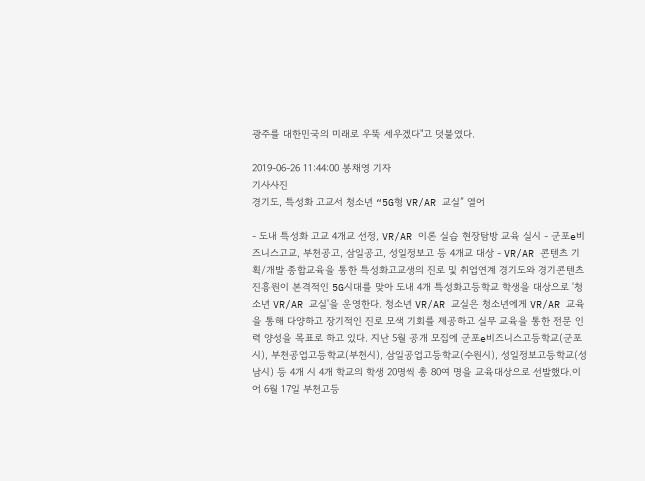광주를 대한민국의 미래로 우뚝 세우겠다"고 덧붙였다.

2019-06-26 11:44:00 봉채영 기자
기사사진
경기도, 특성화 고교서 청소년 “5G형 VR/AR 교실” 열어

- 도내 특성화 고교 4개교 선정, VR/AR 이론 실습 현장탐방 교육 실시 - 군포e비즈니스고교, 부천공고, 삼일공고, 성일정보고 등 4개교 대상 - VR/AR 콘텐츠 기획/개발 종합교육을 통한 특성화고교생의 진로 및 취업연계 경기도와 경기콘텐츠진흥원이 본격적인 5G시대를 맞아 도내 4개 특성화고등학교 학생을 대상으로 '청소년 VR/AR 교실'을 운영한다. 청소년 VR/AR 교실은 청소년에게 VR/AR 교육을 통해 다양하고 장기적인 진로 모색 기회를 제공하고 실무 교육을 통한 전문 인력 양성을 목표로 하고 있다. 지난 5월 공개 모집에 군포e비즈니스고등학교(군포시), 부천공업고등학교(부천시), 삼일공업고등학교(수원시), 성일정보고등학교(성남시) 등 4개 시 4개 학교의 학생 20명씩 총 80여 명을 교육대상으로 선발했다.이어 6월 17일 부천고등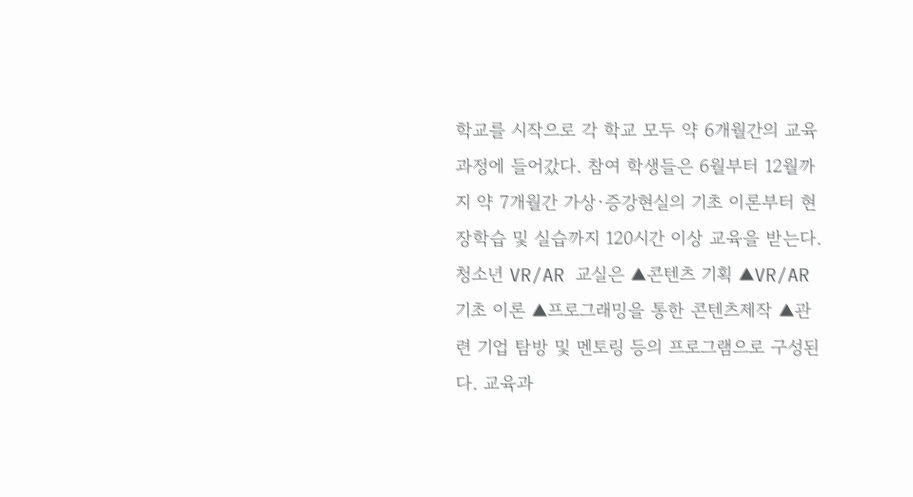학교를 시작으로 각 학교 모두 약 6개월간의 교육과정에 들어갔다. 참여 학생들은 6월부터 12월까지 약 7개월간 가상·증강현실의 기초 이론부터 현장학습 및 실습까지 120시간 이상 교육을 받는다. 청소년 VR/AR 교실은 ▲콘텐츠 기획 ▲VR/AR 기초 이론 ▲프로그래밍을 통한 콘텐츠제작 ▲관련 기업 탐방 및 멘토링 등의 프로그램으로 구성된다. 교육과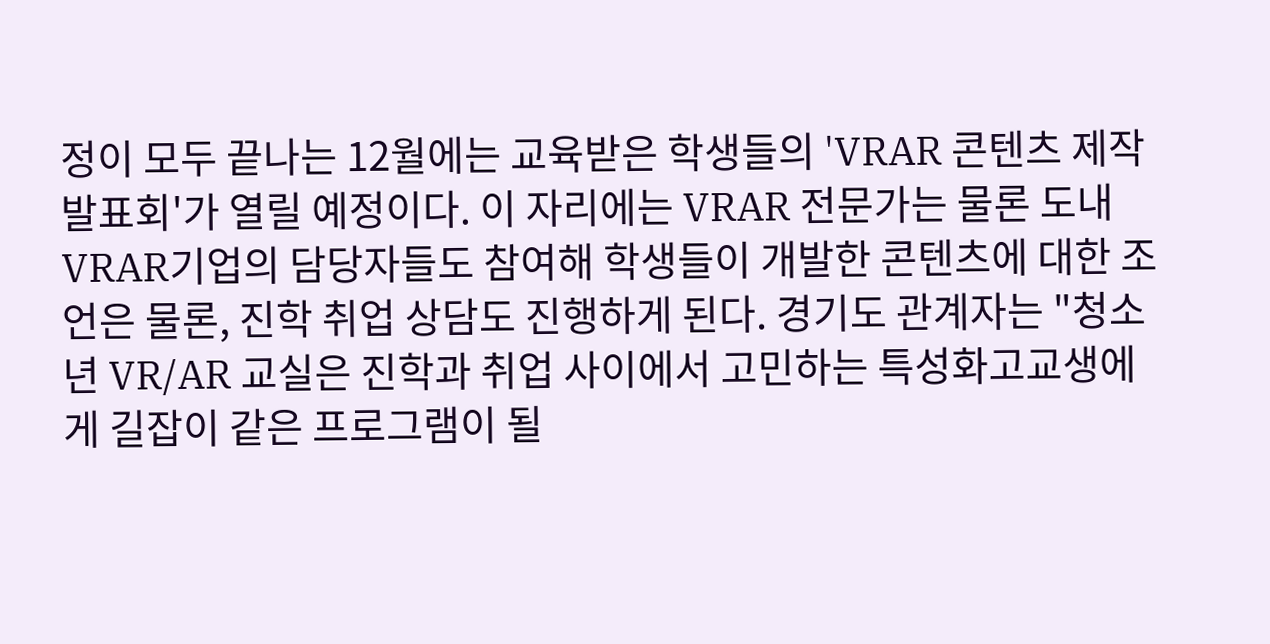정이 모두 끝나는 12월에는 교육받은 학생들의 'VRAR 콘텐츠 제작 발표회'가 열릴 예정이다. 이 자리에는 VRAR 전문가는 물론 도내 VRAR기업의 담당자들도 참여해 학생들이 개발한 콘텐츠에 대한 조언은 물론, 진학 취업 상담도 진행하게 된다. 경기도 관계자는 "청소년 VR/AR 교실은 진학과 취업 사이에서 고민하는 특성화고교생에게 길잡이 같은 프로그램이 될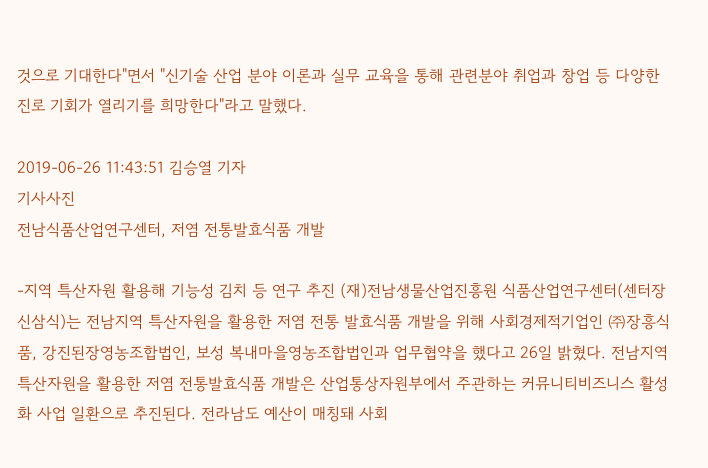것으로 기대한다"면서 "신기술 산업 분야 이론과 실무 교육을 통해 관련분야 취업과 창업 등 다양한 진로 기회가 열리기를 희망한다"라고 말했다.

2019-06-26 11:43:51 김승열 기자
기사사진
전남식품산업연구센터, 저염 전통발효식품 개발

-지역 특산자원 활용해 기능성 김치 등 연구 추진 (재)전남생물산업진흥원 식품산업연구센터(센터장 신삼식)는 전남지역 특산자원을 활용한 저염 전통 발효식품 개발을 위해 사회경제적기업인 ㈜장흥식품, 강진된장영농조합법인, 보성 복내마을영농조합법인과 업무협약을 했다고 26일 밝혔다. 전남지역 특산자원을 활용한 저염 전통발효식품 개발은 산업통상자원부에서 주관하는 커뮤니티비즈니스 활성화 사업 일환으로 추진된다. 전라남도 예산이 매칭돼 사회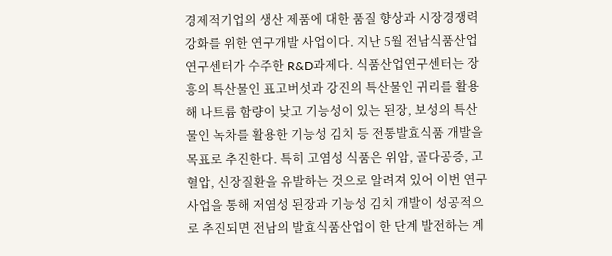경제적기업의 생산 제품에 대한 품질 향상과 시장경쟁력 강화를 위한 연구개발 사업이다. 지난 5월 전남식품산업연구센터가 수주한 R&D과제다. 식품산업연구센터는 장흥의 특산물인 표고버섯과 강진의 특산물인 귀리를 활용해 나트륨 함량이 낮고 기능성이 있는 된장, 보성의 특산물인 녹차를 활용한 기능성 김치 등 전통발효식품 개발을 목표로 추진한다. 특히 고염성 식품은 위암, 골다공증, 고혈압, 신장질환을 유발하는 것으로 알려져 있어 이번 연구사업을 통해 저염성 된장과 기능성 김치 개발이 성공적으로 추진되면 전남의 발효식품산업이 한 단계 발전하는 계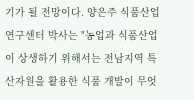기가 될 전망이다. 양은주 식품산업연구센터 박사는 "농업과 식품산업이 상생하기 위해서는 전남지역 특산자원을 활용한 식품 개발이 무엇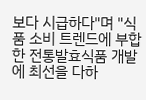보다 시급하다"며 "식품 소비 트렌드에 부합한 전통발효식품 개발에 최선을 다하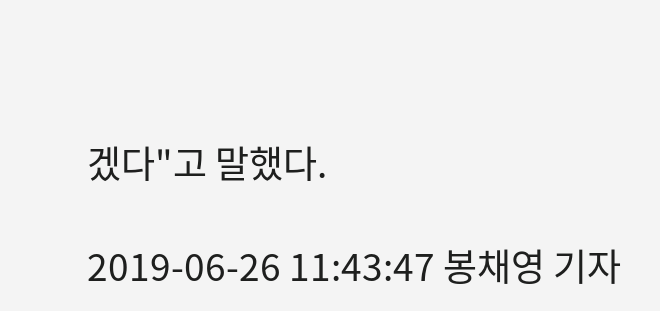겠다"고 말했다.

2019-06-26 11:43:47 봉채영 기자